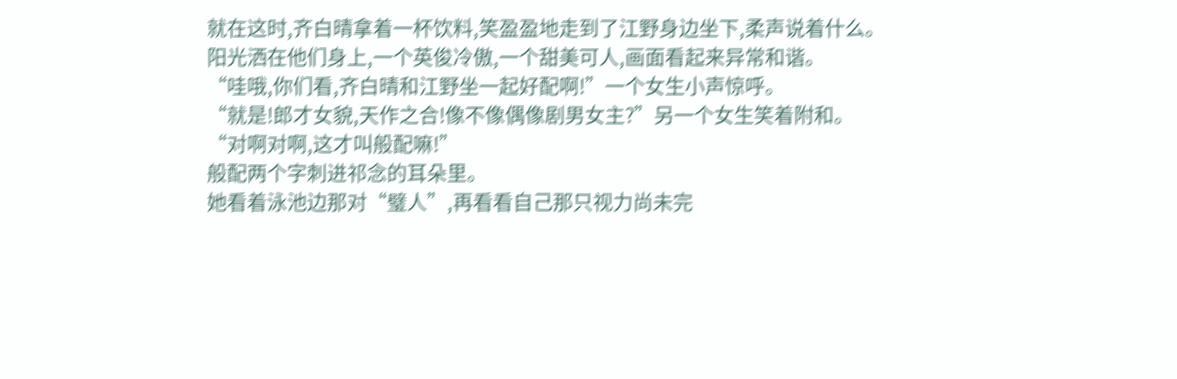就在这时,齐白晴拿着一杯饮料,笑盈盈地走到了江野身边坐下,柔声说着什么。
阳光洒在他们身上,一个英俊冷傲,一个甜美可人,画面看起来异常和谐。
“哇哦,你们看,齐白晴和江野坐一起好配啊!”一个女生小声惊呼。
“就是!郎才女貌,天作之合!像不像偶像剧男女主?”另一个女生笑着附和。
“对啊对啊,这才叫般配嘛!”
般配两个字刺进祁念的耳朵里。
她看着泳池边那对“璧人”,再看看自己那只视力尚未完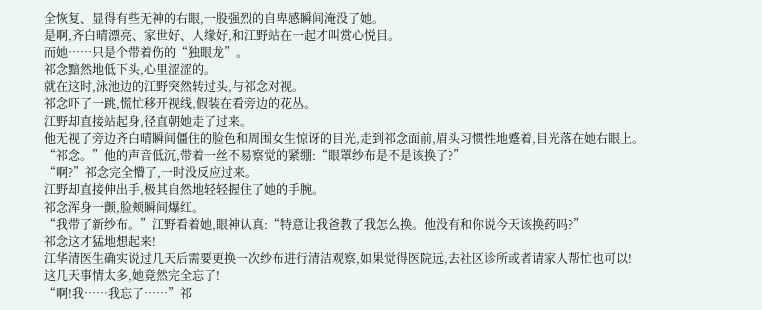全恢复、显得有些无神的右眼,一股强烈的自卑感瞬间淹没了她。
是啊,齐白晴漂亮、家世好、人缘好,和江野站在一起才叫赏心悦目。
而她……只是个带着伤的“独眼龙”。
祁念黯然地低下头,心里涩涩的。
就在这时,泳池边的江野突然转过头,与祁念对视。
祁念吓了一跳,慌忙移开视线,假装在看旁边的花丛。
江野却直接站起身,径直朝她走了过来。
他无视了旁边齐白晴瞬间僵住的脸色和周围女生惊讶的目光,走到祁念面前,眉头习惯性地蹙着,目光落在她右眼上。
“祁念。”他的声音低沉,带着一丝不易察觉的紧绷:“眼罩纱布是不是该换了?”
“啊?”祁念完全懵了,一时没反应过来。
江野却直接伸出手,极其自然地轻轻握住了她的手腕。
祁念浑身一颤,脸颊瞬间爆红。
“我带了新纱布。”江野看着她,眼神认真:“特意让我爸教了我怎么换。他没有和你说今天该换药吗?”
祁念这才猛地想起来!
江华清医生确实说过几天后需要更换一次纱布进行清洁观察,如果觉得医院远,去社区诊所或者请家人帮忙也可以!
这几天事情太多,她竟然完全忘了!
“啊!我……我忘了……”祁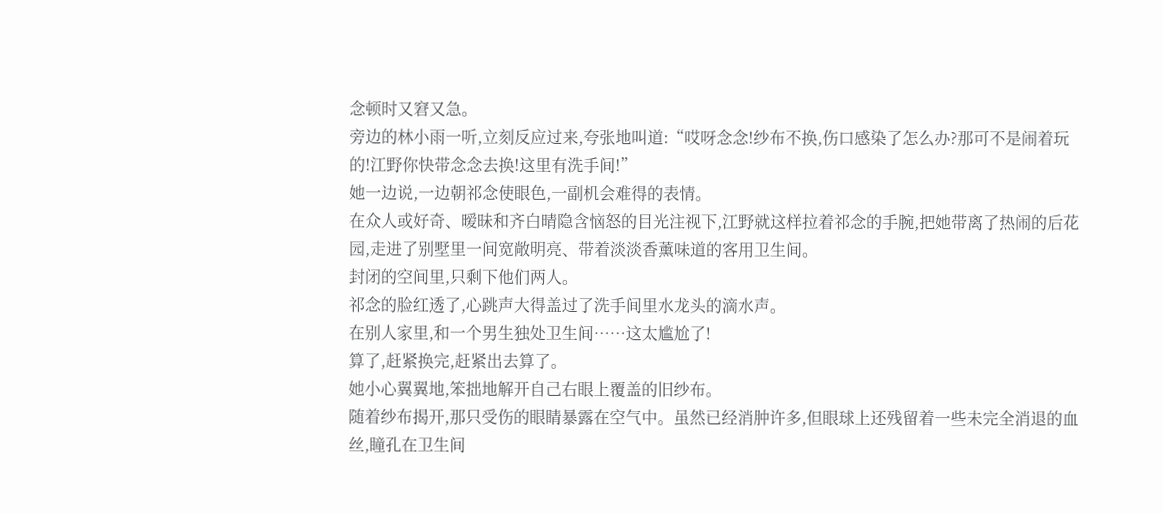念顿时又窘又急。
旁边的林小雨一听,立刻反应过来,夸张地叫道:“哎呀念念!纱布不换,伤口感染了怎么办?那可不是闹着玩的!江野你快带念念去换!这里有洗手间!”
她一边说,一边朝祁念使眼色,一副机会难得的表情。
在众人或好奇、暧昧和齐白晴隐含恼怒的目光注视下,江野就这样拉着祁念的手腕,把她带离了热闹的后花园,走进了别墅里一间宽敞明亮、带着淡淡香薰味道的客用卫生间。
封闭的空间里,只剩下他们两人。
祁念的脸红透了,心跳声大得盖过了洗手间里水龙头的滴水声。
在别人家里,和一个男生独处卫生间……这太尴尬了!
算了,赶紧换完,赶紧出去算了。
她小心翼翼地,笨拙地解开自己右眼上覆盖的旧纱布。
随着纱布揭开,那只受伤的眼睛暴露在空气中。虽然已经消肿许多,但眼球上还残留着一些未完全消退的血丝,瞳孔在卫生间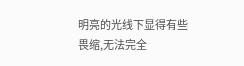明亮的光线下显得有些畏缩,无法完全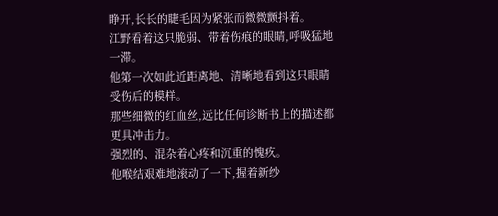睁开,长长的睫毛因为紧张而微微颤抖着。
江野看着这只脆弱、带着伤痕的眼睛,呼吸猛地一滞。
他第一次如此近距离地、清晰地看到这只眼睛受伤后的模样。
那些细微的红血丝,远比任何诊断书上的描述都更具冲击力。
强烈的、混杂着心疼和沉重的愧疚。
他喉结艰难地滚动了一下,握着新纱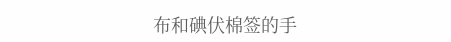布和碘伏棉签的手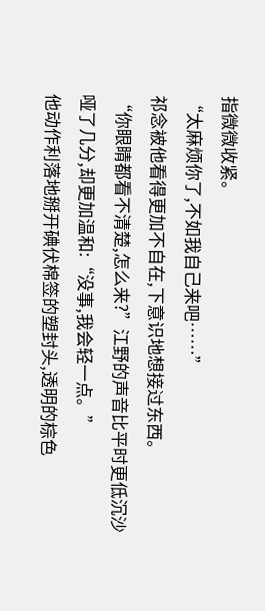指微微收紧。
“太麻烦你了,不如我自己来吧……”
祁念被他看得更加不自在,下意识地想接过东西。
“你眼睛都看不清楚,怎么来?”江野的声音比平时更低沉沙哑了几分,却更加温和:“没事,我会轻一点。”
他动作利落地掰开碘伏棉签的塑封头,透明的棕色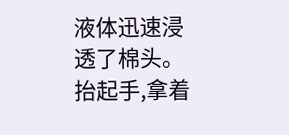液体迅速浸透了棉头。
抬起手,拿着